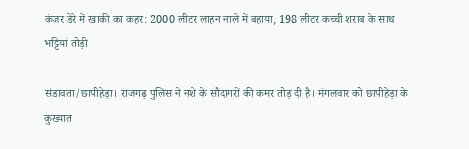कंजर डेरे में खाकी का कहर: 2000 लीटर लाहन नाले में बहाया, 198 लीटर कच्ची शराब के साथ भट्टियां तोड़ी

संडावता/छापीहेड़ा। राजगढ़ पुलिस ने नशे के सौदागरों की कमर तोड़ दी है। मंगलवार को छापीहेड़ा के कुख्यात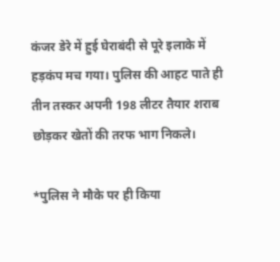कंजर डेरे में हुई घेराबंदी से पूरे इलाके में हड़कंप मच गया। पुलिस की आहट पाते ही तीन तस्कर अपनी 198 लीटर तैयार शराब छोड़कर खेतों की तरफ भाग निकले।

*पुलिस ने मौके पर ही किया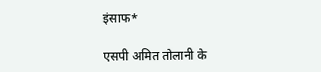इंसाफ*

एसपी अमित तोलानी के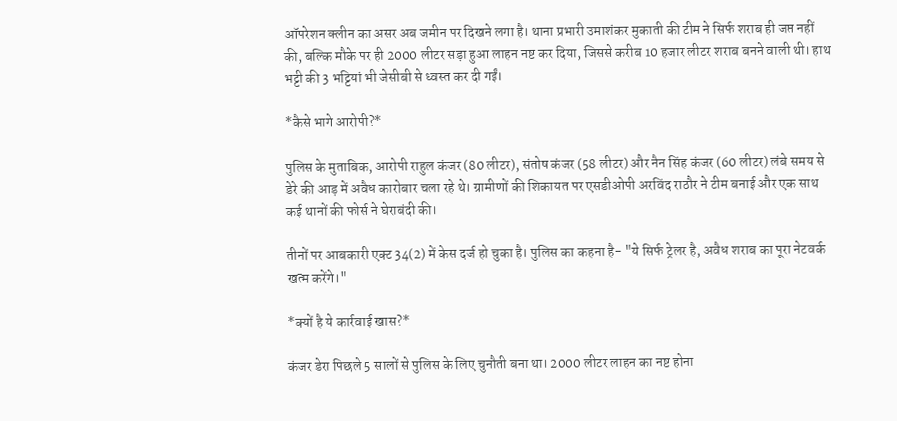ऑपरेशन क्लीन का असर अब जमीन पर दिखने लगा है। थाना प्रभारी उमाशंकर मुकाती की टीम ने सिर्फ शराब ही जप्त नहीं की, बल्कि मौके पर ही 2000 लीटर सड़ा हुआ लाहन नष्ट कर दिया, जिससे करीब 10 हजार लीटर शराब बनने वाली थी। हाथ भट्टी की 3 भट्टियां भी जेसीबी से ध्वस्त कर दी गईं।

*कैसे भागे आरोपी?*

पुलिस के मुताबिक, आरोपी राहुल कंजर (80 लीटर), संतोष कंजर (58 लीटर) और नैन सिंह कंजर (60 लीटर) लंबे समय से डेरे की आड़ में अवैध कारोबार चला रहे थे। ग्रामीणों की शिकायत पर एसडीओपी अरविंद राठौर ने टीम बनाई और एक साथ कई थानों की फोर्स ने घेराबंदी की।

तीनों पर आबकारी एक्ट 34(2) में केस दर्ज हो चुका है। पुलिस का कहना है- "ये सिर्फ ट्रेलर है, अवैध शराब का पूरा नेटवर्क खत्म करेंगे।"

*क्यों है ये कार्रवाई खास?*

कंजर डेरा पिछले 5 सालों से पुलिस के लिए चुनौती बना था। 2000 लीटर लाहन का नष्ट होना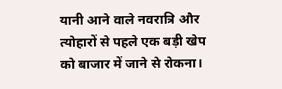यानी आने वाले नवरात्रि और त्योहारों से पहले एक बड़ी खेप को बाजार में जाने से रोकना।